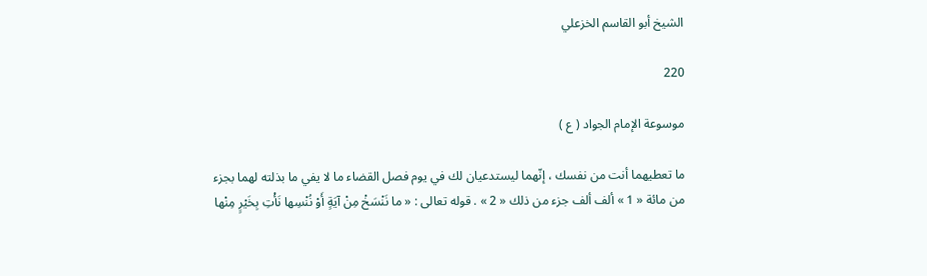الشيخ أبو القاسم الخزعلي

220

موسوعة الإمام الجواد ( ع )

ما تعطيهما أنت من نفسك ، إنّهما ليستدعيان لك في يوم فصل القضاء ما لا يفي ما بذلته لهما بجزء من مائة « 1 » ألف ألف جزء من ذلك « 2 » . قوله تعالى : « ما نَنْسَخْ مِنْ آيَةٍ أَوْ نُنْسِها نَأْتِ بِخَيْرٍ مِنْها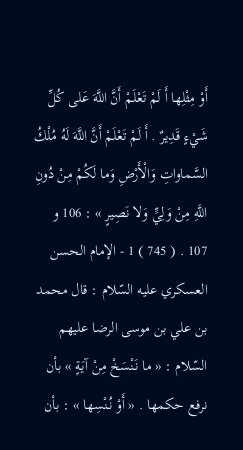أَوْ مِثْلِها أَ لَمْ تَعْلَمْ أَنَّ اللَّهَ عَلى كُلِّ شَيْءٍ قَدِيرٌ . أَ لَمْ تَعْلَمْ أَنَّ اللَّهَ لَهُ مُلْكُ السَّماواتِ وَالْأَرْضِ وَما لَكُمْ مِنْ دُونِ اللَّهِ مِنْ وَلِيٍّ وَلا نَصِيرٍ » : 106 و 107 . ( 745 ) 1 - الإمام الحسن العسكري عليه السّلام : قال محمد بن علي بن موسى الرضا عليهم السّلام : « ما نَنْسَخْ مِنْ آيَةٍ » بأن نرفع حكمها . « أَوْ نُنْسِها » : بأن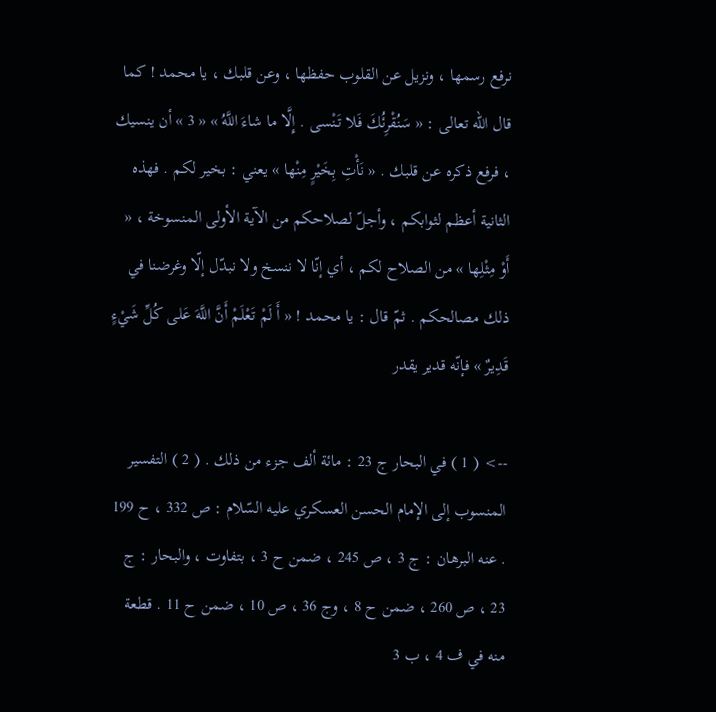نرفع رسمها ، ونزيل عن القلوب حفظها ، وعن قلبك ، يا محمد ! كما قال اللّه تعالى : « سَنُقْرِئُكَ فَلا تَنْسى . إِلَّا ما شاءَ اللَّهُ » « 3 » أن ينسيك ، فرفع ذكره عن قلبك . « نَأْتِ بِخَيْرٍ مِنْها » يعني : بخير لكم . فهذه الثانية أعظم لثوابكم ، وأجلّ لصلاحكم من الآية الأولى المنسوخة ، « أَوْ مِثْلِها » من الصلاح لكم ، أي إنّا لا ننسخ ولا نبدّل إلّا وغرضنا في ذلك مصالحكم . ثمّ قال : يا محمد ! « أَ لَمْ تَعْلَمْ أَنَّ اللَّهَ عَلى كُلِّ شَيْءٍ قَدِيرٌ » فإنّه قدير يقدر

--> ( 1 ) في البحار ج 23 : مائة ألف جزء من ذلك . ( 2 ) التفسير المنسوب إلى الإمام الحسن العسكري عليه السّلام : ص 332 ، ح 199 . عنه البرهان : ج 3 ، ص 245 ، ضمن ح 3 ، بتفاوت ، والبحار : ج 23 ، ص 260 ، ضمن ح 8 ، وج 36 ، ص 10 ، ضمن ح 11 . قطعة منه في ف 4 ، ب 3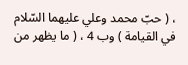، ( حبّ محمد وعلي عليهما السّلام في القيامة ) وب 4 ، ( ما يظهر من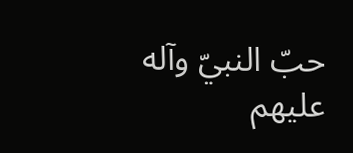حبّ النبيّ وآله عليهم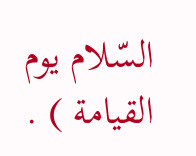السّلام يوم القيامة ) .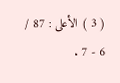( 3 ) الأعلى : 87 / 6 - 7 .